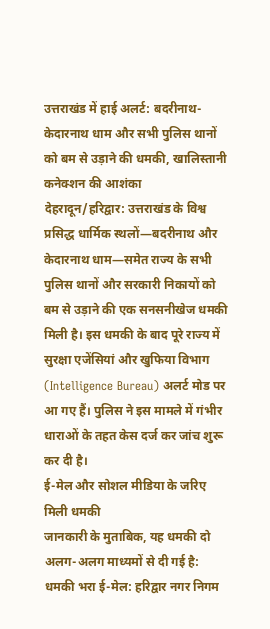उत्तराखंड में हाई अलर्ट: बदरीनाथ-केदारनाथ धाम और सभी पुलिस थानों को बम से उड़ाने की धमकी, खालिस्तानी कनेक्शन की आशंका
देहरादून/हरिद्वार: उत्तराखंड के विश्व प्रसिद्ध धार्मिक स्थलों—बदरीनाथ और केदारनाथ धाम—समेत राज्य के सभी पुलिस थानों और सरकारी निकायों को बम से उड़ाने की एक सनसनीखेज धमकी मिली है। इस धमकी के बाद पूरे राज्य में सुरक्षा एजेंसियां और खुफिया विभाग (Intelligence Bureau) अलर्ट मोड पर आ गए हैं। पुलिस ने इस मामले में गंभीर धाराओं के तहत केस दर्ज कर जांच शुरू कर दी है।
ई-मेल और सोशल मीडिया के जरिए मिली धमकी
जानकारी के मुताबिक, यह धमकी दो अलग-अलग माध्यमों से दी गई है:
धमकी भरा ई-मेल: हरिद्वार नगर निगम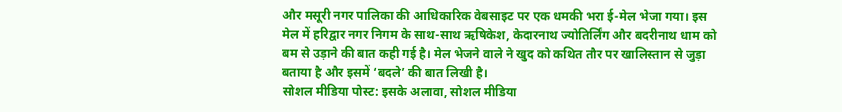और मसूरी नगर पालिका की आधिकारिक वेबसाइट पर एक धमकी भरा ई-मेल भेजा गया। इस मेल में हरिद्वार नगर निगम के साथ-साथ ऋषिकेश, केदारनाथ ज्योतिर्लिंग और बदरीनाथ धाम को बम से उड़ाने की बात कही गई है। मेल भेजने वाले ने खुद को कथित तौर पर खालिस्तान से जुड़ा बताया है और इसमें ‘बदले’ की बात लिखी है।
सोशल मीडिया पोस्ट: इसके अलावा, सोशल मीडिया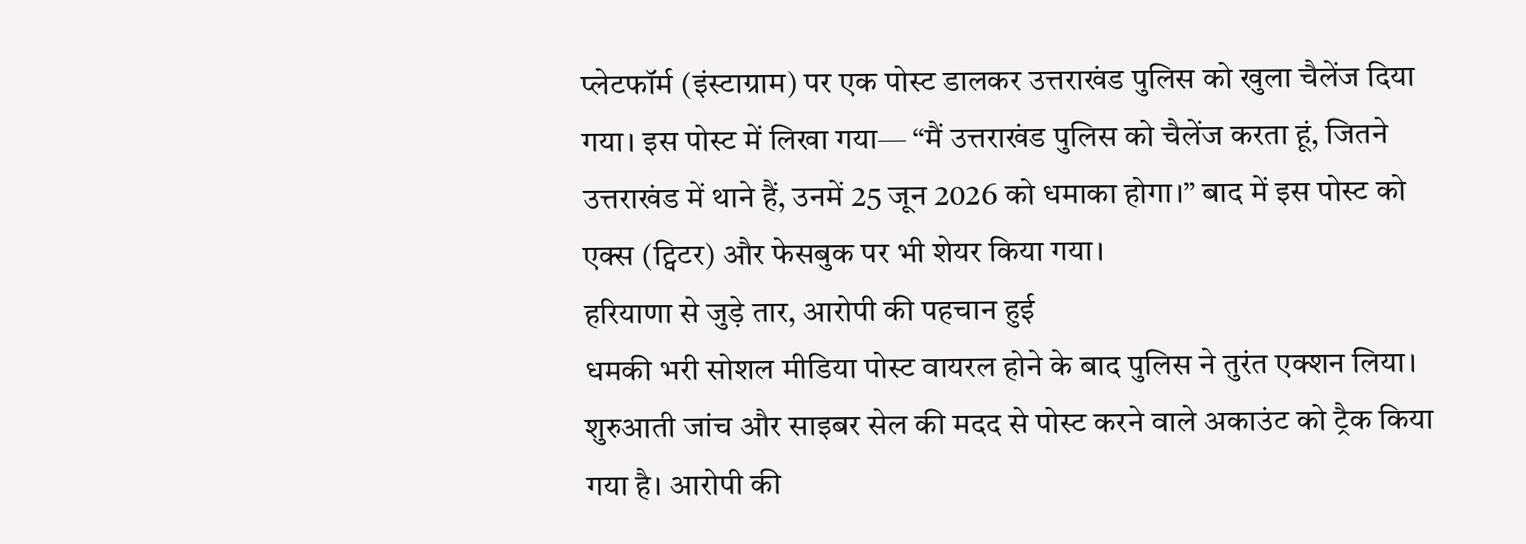प्लेटफॉर्म (इंस्टाग्राम) पर एक पोस्ट डालकर उत्तराखंड पुलिस को खुला चैलेंज दिया गया। इस पोस्ट में लिखा गया— “मैं उत्तराखंड पुलिस को चैलेंज करता हूं, जितने उत्तराखंड में थाने हैं, उनमें 25 जून 2026 को धमाका होगा।” बाद में इस पोस्ट को एक्स (ट्विटर) और फेसबुक पर भी शेयर किया गया।
हरियाणा से जुड़े तार, आरोपी की पहचान हुई
धमकी भरी सोशल मीडिया पोस्ट वायरल होने के बाद पुलिस ने तुरंत एक्शन लिया। शुरुआती जांच और साइबर सेल की मदद से पोस्ट करने वाले अकाउंट को ट्रैक किया गया है। आरोपी की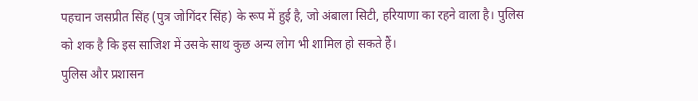पहचान जसप्रीत सिंह (पुत्र जोगिंदर सिंह) के रूप में हुई है, जो अंबाला सिटी, हरियाणा का रहने वाला है। पुलिस को शक है कि इस साजिश में उसके साथ कुछ अन्य लोग भी शामिल हो सकते हैं।
पुलिस और प्रशासन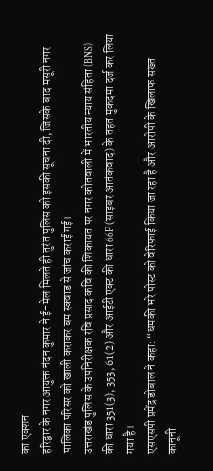का एक्शन
हरिद्वार के नगर आयुक्त नंदन कुमार ने ई-मेल मिलते ही तुरंत पुलिस को इसकी सूचना दी, जिसके बाद मसूरी नगर पालिका परिसर को खाली कराकर बम स्क्वाड से जांच कराई गई।
उत्तराखंड पुलिस के उपनिरीक्षक रवि प्रसाद कवि की शिकायत पर नगर कोतवाली में भारतीय न्याय संहिता (BNS) की धारा 351(3), 353, 61(2) और आईटी एक्ट की धारा 66F (साइबर आतंकवाद) के तहत मुकदमा दर्ज कर लिया गया है।
एसएसपी प्रमेंद्र डोबाल ने कहा: “धमकी भरे पोस्ट को वेरिफाई किया जा रहा है और आरोपी के खिलाफ सख्त कानूनी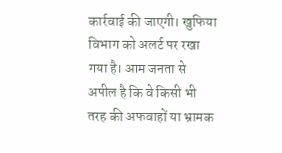कार्रवाई की जाएगी। खुफिया विभाग को अलर्ट पर रखा गया है। आम जनता से अपील है कि वे किसी भी तरह की अफवाहों या भ्रामक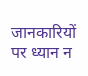जानकारियों पर ध्यान न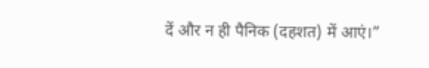दें और न ही पैनिक (दहशत) में आएं।”